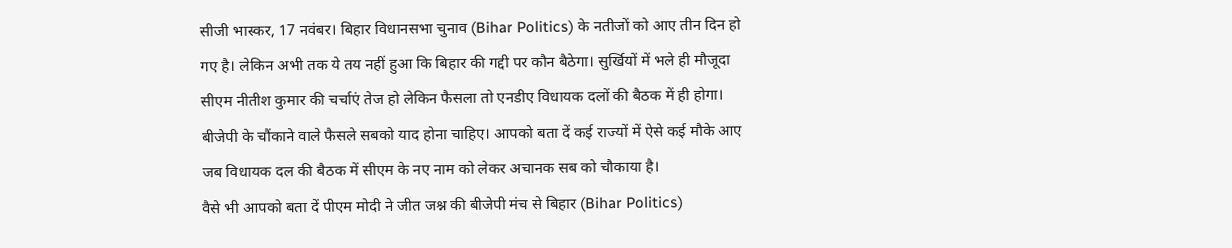सीजी भास्कर, 17 नवंबर। बिहार विधानसभा चुनाव (Bihar Politics) के नतीजों को आए तीन दिन हो गए है। लेकिन अभी तक ये तय नहीं हुआ कि बिहार की गद्दी पर कौन बैठेगा। सुर्खियों में भले ही मौजूदा सीएम नीतीश कुमार की चर्चाएं तेज हो लेकिन फैसला तो एनडीए विधायक दलों की बैठक में ही होगा। बीजेपी के चौंकाने वाले फैसले सबको याद होना चाहिए। आपको बता दें कई राज्यों में ऐसे कई मौके आए जब विधायक दल की बैठक में सीएम के नए नाम को लेकर अचानक सब को चौकाया है।
वैसे भी आपको बता दें पीएम मोदी ने जीत जश्न की बीजेपी मंच से बिहार (Bihar Politics)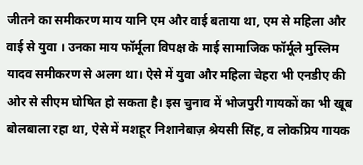जीतने का समीकरण माय यानि एम और वाई बताया था, एम से महिला और वाई से युवा । उनका माय फॉर्मूला विपक्ष के माई सामाजिक फॉर्मूले मुस्लिम यादव समीकरण से अलग था। ऐसे में युवा और महिला चेहरा भी एनडीए की ओर से सीएम घोषित हो सकता है। इस चुनाव में भोजपुरी गायकों का भी खूब बोलबाला रहा था, ऐसे में मशहूर निशानेबाज़ श्रेयसी सिंह, व लोकप्रिय गायक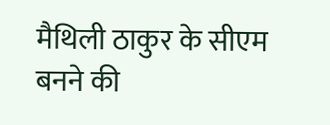मैथिली ठाकुर के सीएम बनने की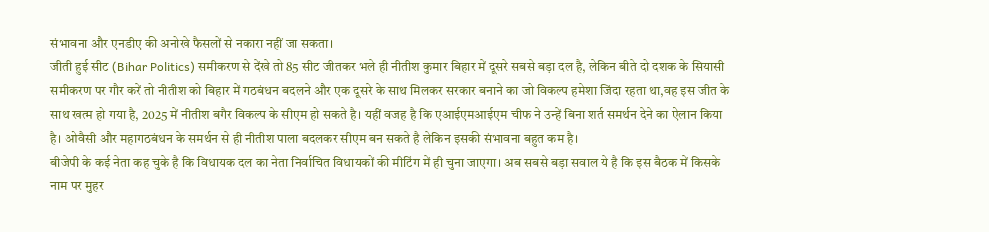संभावना और एनडीए की अनोखे फैसलों से नकारा नहीं जा सकता।
जीती हुई सीट (Bihar Politics) समीकरण से देंखे तो 85 सीट जीतकर भले ही नीतीश कुमार बिहार में दूसरे सबसे बड़ा दल है, लेकिन बीते दो दशक के सियासी समीकरण पर गौर करें तो नीतीश को बिहार में गठबंधन बदलने और एक दूसरे के साथ मिलकर सरकार बनाने का जो विकल्प हमेशा जिंदा रहता था,वह इस जीत के साथ खत्म हो गया है, 2025 में नीतीश बगैर विकल्प के सीएम हो सकते है। यहीं वजह है कि एआईएमआईएम चीफ ने उन्हें बिना शर्त समर्थन देने का ऐलान किया है। ओवैसी और महागठबंधन के समर्थन से ही नीतीश पाला बदलकर सीएम बन सकते है लेकिन इसकी संभावना बहुत कम है।
बीजेपी के कई नेता कह चुके है कि विधायक दल का नेता निर्वाचित विधायकों की मीटिंग में ही चुना जाएगा। अब सबसे बड़ा सवाल ये है कि इस बैठक में किसके नाम पर मुहर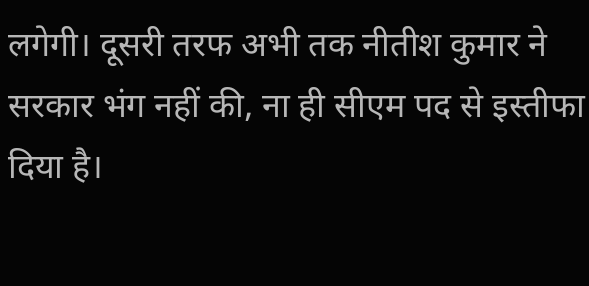लगेगी। दूसरी तरफ अभी तक नीतीश कुमार ने सरकार भंग नहीं की, ना ही सीएम पद से इस्तीफा दिया है।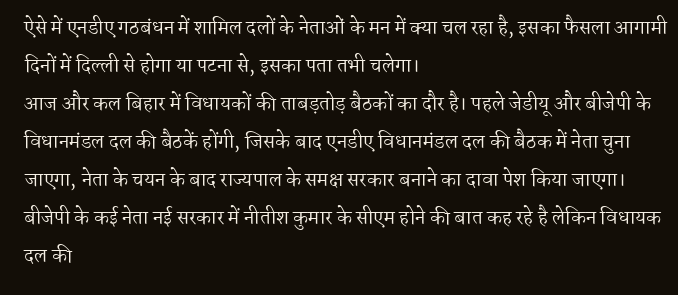ऐसे में एनडीए गठबंधन में शामिल दलों के नेताओं के मन में क्या चल रहा है, इसका फैसला आगामी दिनों में दिल्ली से होगा या पटना से, इसका पता तभी चलेगा।
आज और कल बिहार में विधायकों की ताबड़तोड़ बैठकों का दौर है। पहले जेडीयू और बीजेपी के विधानमंडल दल की बैठकें होंगी, जिसके बाद एनडीए विधानमंडल दल की बैठक में नेता चुना जाएगा, नेता के चयन के बाद राज्यपाल के समक्ष सरकार बनाने का दावा पेश किया जाएगा।
बीजेपी के कई नेता नई सरकार में नीतीश कुमार के सीएम होने की बात कह रहे है लेकिन विधायक दल की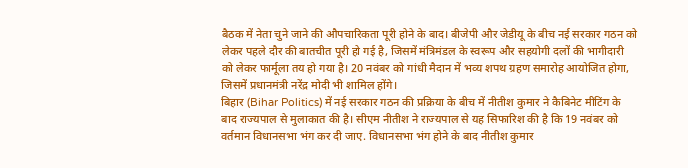बैठक में नेता चुने जाने की औपचारिकता पूरी होने के बाद। बीजेपी और जेडीयू के बीच नई सरकार गठन को लेकर पहले दौर की बातचीत पूरी हो गई है, जिसमें मंत्रिमंडल के स्वरूप और सहयोगी दलों की भागीदारी को लेकर फार्मूला तय हो गया है। 20 नवंबर को गांधी मैदान में भव्य शपथ ग्रहण समारोह आयोजित होगा, जिसमें प्रधानमंत्री नरेंद्र मोदी भी शामिल होंगे।
बिहार (Bihar Politics) में नई सरकार गठन की प्रक्रिया के बीच में नीतीश कुमार ने कैबिनेट मीटिंग के बाद राज्यपाल से मुलाकात की है। सीएम नीतीश ने राज्यपाल से यह सिफारिश की है कि 19 नवंबर को वर्तमान विधानसभा भंग कर दी जाए. विधानसभा भंग होने के बाद नीतीश कुमार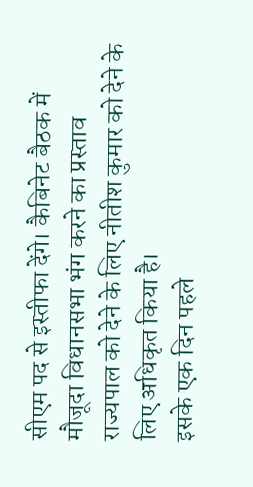सीएम पद से इस्तीफा देंगे। कैबिनेट बैठक में मौजूदा विधानसभा भंग करने का प्रस्ताव राज्यपाल को देने के लिए नीतीश कुमार को देने के लिए अधिकृत किया है।
इसके एक दिन पहले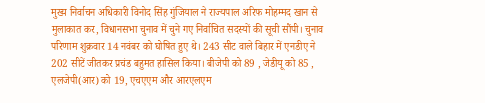मुख्य निर्वाचन अधिकारी विनोद सिंह गुंजियाल ने राज्यपाल अरिफ मोहम्मद खान से मुलाकात कर, विधानसभा चुनाव में चुने गए निर्वाचित सदस्यों की सूची सौंपी। चुनाव परिणाम शुक्रवार 14 नवंबर को घोषित हुए थे। 243 सीट वाले बिहार में एनडीए ने 202 सीटें जीतकर प्रचंड बहुमत हासिल किया। बीजेपी को 89 , जेडीयू को 85 , एलजेपी(आर) को 19, एचएएम और आरएलएम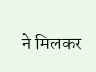ने मिलकर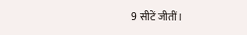9 सीटें जीतीं।